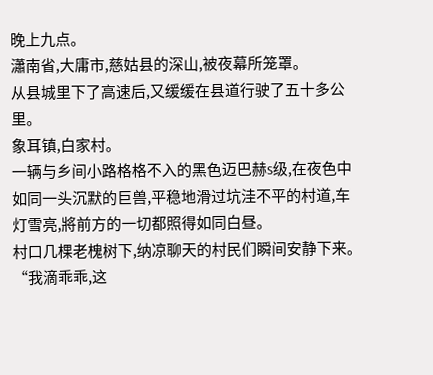晚上九点。
瀟南省,大庸市,慈姑县的深山,被夜幕所笼罩。
从县城里下了高速后,又缓缓在县道行驶了五十多公里。
象耳镇,白家村。
一辆与乡间小路格格不入的黑色迈巴赫s级,在夜色中如同一头沉默的巨兽,平稳地滑过坑洼不平的村道,车灯雪亮,將前方的一切都照得如同白昼。
村口几棵老槐树下,纳凉聊天的村民们瞬间安静下来。
“我滴乖乖,这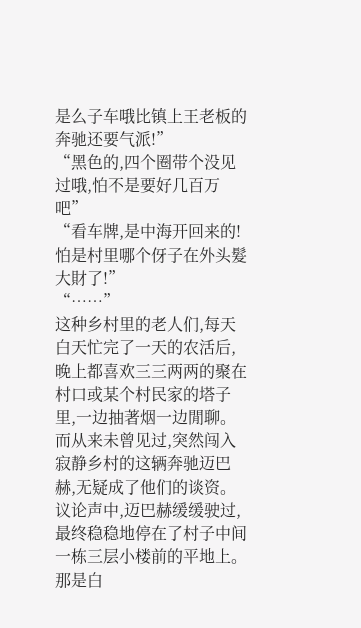是么子车哦比镇上王老板的奔驰还要气派!”
“黑色的,四个圈带个没见过哦,怕不是要好几百万吧”
“看车牌,是中海开回来的!怕是村里哪个伢子在外头髮大財了!”
“……”
这种乡村里的老人们,每天白天忙完了一天的农活后,晚上都喜欢三三两两的聚在村口或某个村民家的塔子里,一边抽著烟一边閒聊。
而从来未曾见过,突然闯入寂静乡村的这辆奔驰迈巴赫,无疑成了他们的谈资。
议论声中,迈巴赫缓缓驶过,最终稳稳地停在了村子中间一栋三层小楼前的平地上。
那是白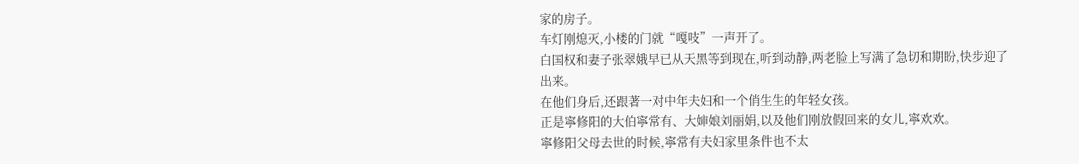家的房子。
车灯刚熄灭,小楼的门就“嘎吱”一声开了。
白国权和妻子张翠娥早已从天黑等到现在,听到动静,两老脸上写满了急切和期盼,快步迎了出来。
在他们身后,还跟著一对中年夫妇和一个俏生生的年轻女孩。
正是寧修阳的大伯寧常有、大婶娘刘丽娟,以及他们刚放假回来的女儿,寧欢欢。
寧修阳父母去世的时候,寧常有夫妇家里条件也不太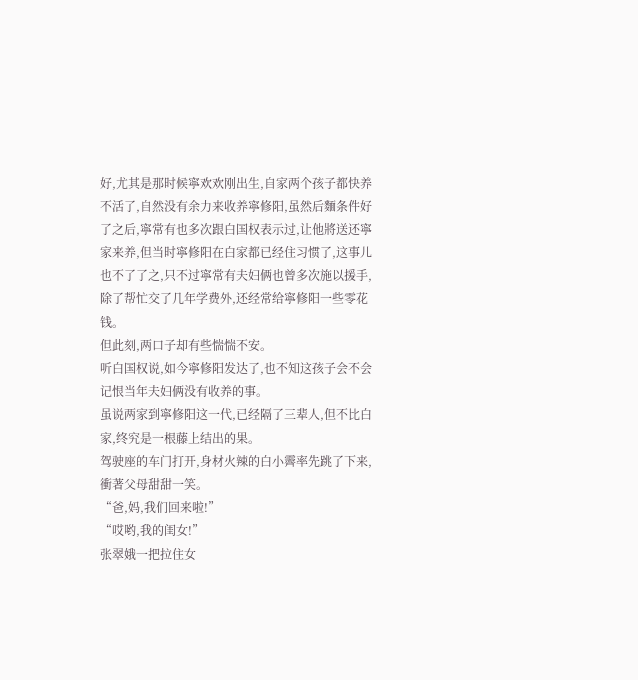好,尤其是那时候寧欢欢刚出生,自家两个孩子都快养不活了,自然没有余力来收养寧修阳,虽然后麵条件好了之后,寧常有也多次跟白国权表示过,让他將送还寧家来养,但当时寧修阳在白家都已经住习惯了,这事儿也不了了之,只不过寧常有夫妇俩也曾多次施以援手,除了帮忙交了几年学费外,还经常给寧修阳一些零花钱。
但此刻,两口子却有些惴惴不安。
听白国权说,如今寧修阳发达了,也不知这孩子会不会记恨当年夫妇俩没有收养的事。
虽说两家到寧修阳这一代,已经隔了三辈人,但不比白家,终究是一根藤上结出的果。
驾驶座的车门打开,身材火辣的白小霽率先跳了下来,衝著父母甜甜一笑。
“爸,妈,我们回来啦!”
“哎哟,我的闺女!”
张翠娥一把拉住女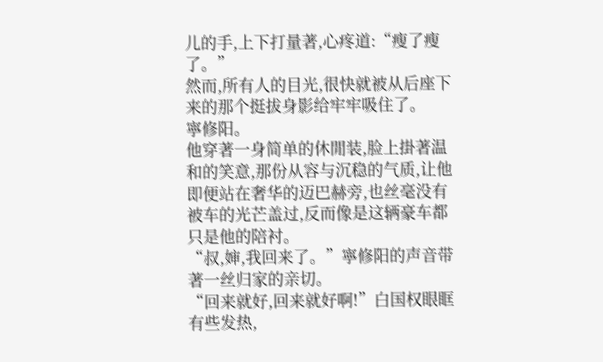儿的手,上下打量著,心疼道:“瘦了瘦了。”
然而,所有人的目光,很快就被从后座下来的那个挺拔身影给牢牢吸住了。
寧修阳。
他穿著一身简单的休閒装,脸上掛著温和的笑意,那份从容与沉稳的气质,让他即便站在奢华的迈巴赫旁,也丝毫没有被车的光芒盖过,反而像是这辆豪车都只是他的陪衬。
“叔,婶,我回来了。”寧修阳的声音带著一丝归家的亲切。
“回来就好,回来就好啊!”白国权眼眶有些发热,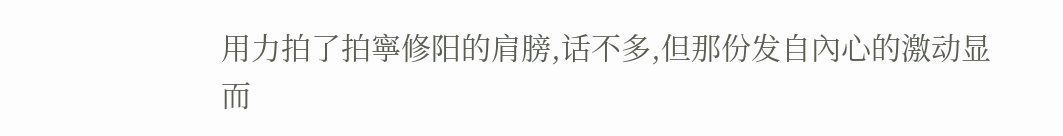用力拍了拍寧修阳的肩膀,话不多,但那份发自內心的激动显而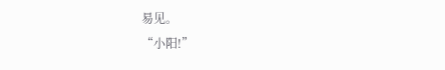易见。
“小阳!”